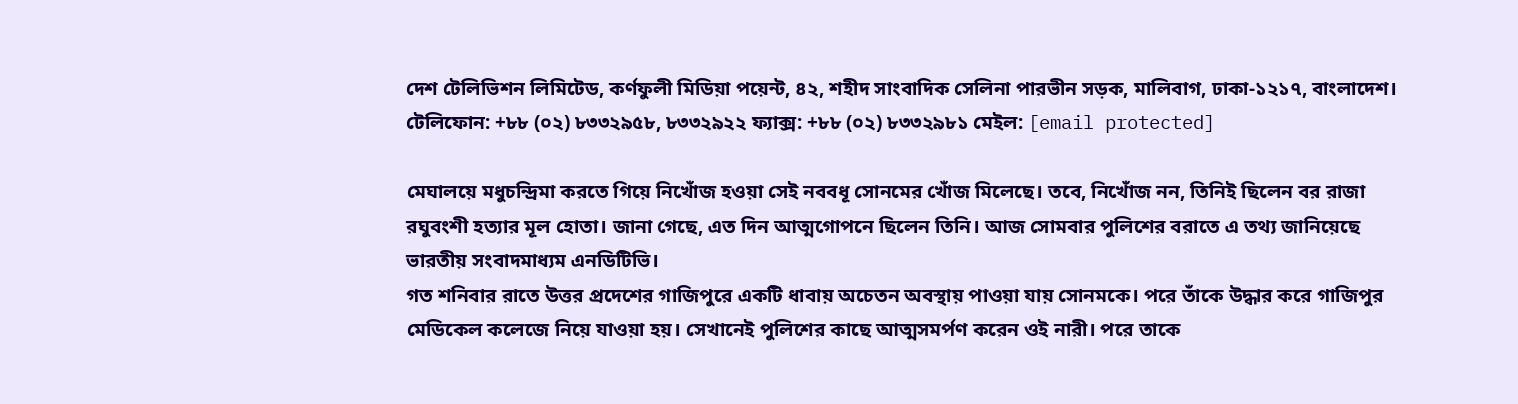দেশ টেলিভিশন লিমিটেড, কর্ণফুলী মিডিয়া পয়েন্ট, ৪২, শহীদ সাংবাদিক সেলিনা পারভীন সড়ক, মালিবাগ, ঢাকা-১২১৭, বাংলাদেশ।
টেলিফোন: +৮৮ (০২) ৮৩৩২৯৫৮, ৮৩৩২৯২২ ফ্যাক্স: +৮৮ (০২) ৮৩৩২৯৮১ মেইল: [email protected]

মেঘালয়ে মধুচন্দ্রিমা করতে গিয়ে নিখোঁজ হওয়া সেই নববধূ সোনমের খোঁজ মিলেছে। তবে, নিখোঁজ নন, তিনিই ছিলেন বর রাজা রঘুবংশী হত্যার মূল হোতা। জানা গেছে, এত দিন আত্মগোপনে ছিলেন তিনি। আজ সোমবার পুলিশের বরাতে এ তথ্য জানিয়েছে ভারতীয় সংবাদমাধ্যম এনডিটিভি।
গত শনিবার রাতে উত্তর প্রদেশের গাজিপুরে একটি ধাবায় অচেতন অবস্থায় পাওয়া যায় সোনমকে। পরে তাঁকে উদ্ধার করে গাজিপুর মেডিকেল কলেজে নিয়ে যাওয়া হয়। সেখানেই পুলিশের কাছে আত্মসমর্পণ করেন ওই নারী। পরে তাকে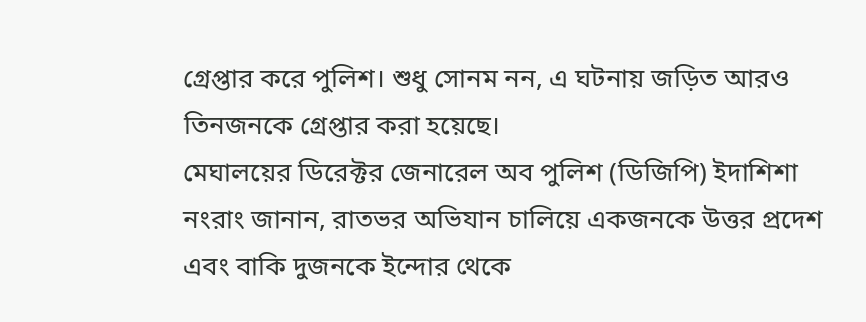গ্রেপ্তার করে পুলিশ। শুধু সোনম নন, এ ঘটনায় জড়িত আরও তিনজনকে গ্রেপ্তার করা হয়েছে।
মেঘালয়ের ডিরেক্টর জেনারেল অব পুলিশ (ডিজিপি) ইদাশিশা নংরাং জানান, রাতভর অভিযান চালিয়ে একজনকে উত্তর প্রদেশ এবং বাকি দুজনকে ইন্দোর থেকে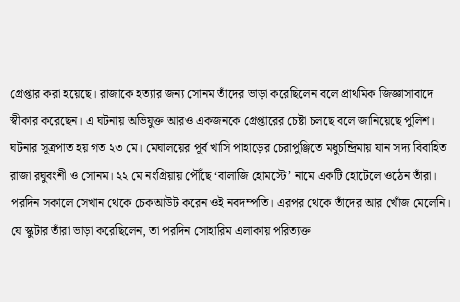গ্রেপ্তার করা হয়েছে। রাজাকে হত্যার জন্য সোনম তাঁদের ভাড়া করেছিলেন বলে প্রাথমিক জিজ্ঞাসাবাদে স্বীকার করেছেন। এ ঘটনায় অভিযুক্ত আরও একজনকে গ্রেপ্তারের চেষ্টা চলছে বলে জানিয়েছে পুলিশ।
ঘটনার সূত্রপাত হয় গত ২৩ মে। মেঘালয়ের পূর্ব খাসি পাহাড়ের চেরাপুঞ্জিতে মধুচন্দ্রিমায় যান সদ্য বিবাহিত রাজা রঘুবংশী ও সোনম। ২২ মে নংগ্রিয়ায় পৌঁছে ‘বালাজি হোমস্টে’ নামে একটি হোটেলে ওঠেন তাঁরা। পরদিন সকালে সেখান থেকে চেকআউট করেন ওই নবদম্পতি। এরপর থেকে তাঁদের আর খোঁজ মেলেনি। যে স্কুটার তাঁরা ভাড়া করেছিলেন, তা পরদিন সোহারিম এলাকায় পরিত্যক্ত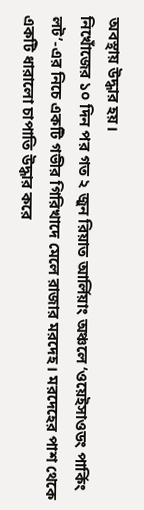অবস্থায় উদ্ধার হয়।
নিখোঁজের ১০ দিন পর গত ২ জুন রিয়াত আর্লিয়াং অঞ্চলে ‘ওয়েইসাওডং পার্কিং লট’-এর নিচে একটি গভীর গিরিখাদে মেলে রাজার মরদেহ। মরদেহের পাশ থেকে একটি ধারালো চাপাতি উদ্ধার করে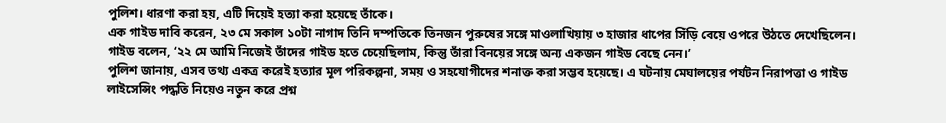পুলিশ। ধারণা করা হয়, এটি দিয়েই হত্যা করা হয়েছে তাঁকে।
এক গাইড দাবি করেন, ২৩ মে সকাল ১০টা নাগাদ তিনি দম্পতিকে তিনজন পুরুষের সঙ্গে মাওলাখিয়ায় ৩ হাজার ধাপের সিঁড়ি বেয়ে ওপরে উঠতে দেখেছিলেন। গাইড বলেন, ‘২২ মে আমি নিজেই তাঁদের গাইড হতে চেয়েছিলাম, কিন্তু তাঁরা বিনয়ের সঙ্গে অন্য একজন গাইড বেছে নেন।’
পুলিশ জানায়, এসব তথ্য একত্র করেই হত্যার মূল পরিকল্পনা, সময় ও সহযোগীদের শনাক্ত করা সম্ভব হয়েছে। এ ঘটনায় মেঘালয়ের পর্যটন নিরাপত্তা ও গাইড লাইসেন্সিং পদ্ধতি নিয়েও নতুন করে প্রশ্ন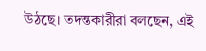উঠছে। তদন্তকারীরা বলছেন, এই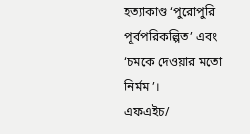হত্যাকাণ্ড ‘পুরোপুরি পূর্বপরিকল্পিত’ এবং ‘চমকে দেওয়ার মতো নির্মম’।
এফএইচ/